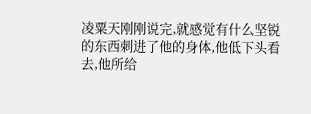凌粟天刚刚说完,就感觉有什么坚锐的东西刺进了他的身体,他低下头看去,他所给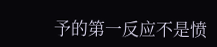予的第一反应不是愤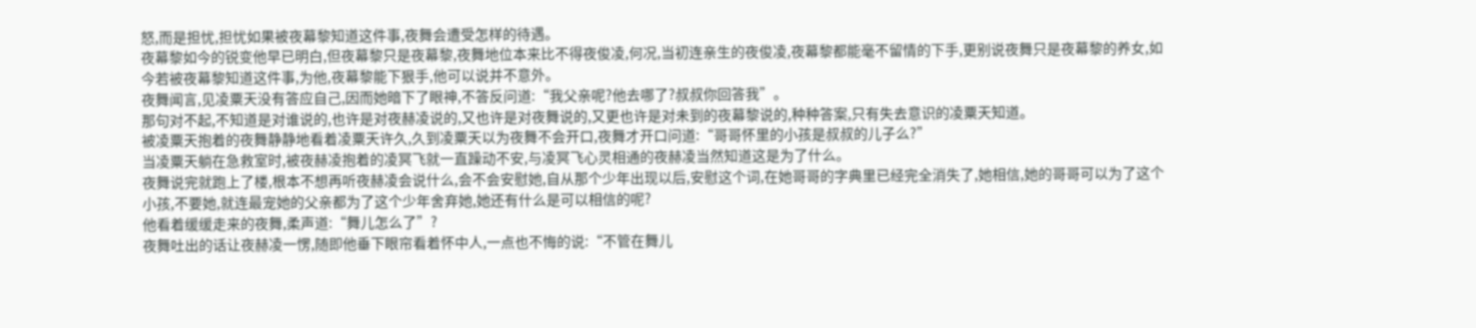怒,而是担忧,担忧如果被夜幕黎知道这件事,夜舞会遭受怎样的待遇。
夜幕黎如今的锐变他早已明白,但夜幕黎只是夜幕黎,夜舞地位本来比不得夜俊凌,何况,当初连亲生的夜俊凌,夜幕黎都能毫不留情的下手,更别说夜舞只是夜幕黎的养女,如今若被夜幕黎知道这件事,为他,夜幕黎能下狠手,他可以说并不意外。
夜舞闻言,见凌粟天没有答应自己,因而她暗下了眼神,不答反问道:“我父亲呢?他去哪了?叔叔你回答我”。
那句对不起,不知道是对谁说的,也许是对夜赫凌说的,又也许是对夜舞说的,又更也许是对未到的夜幕黎说的,种种答案,只有失去意识的凌粟天知道。
被凌粟天抱着的夜舞静静地看着凌粟天许久,久到凌粟天以为夜舞不会开口,夜舞才开口问道:“哥哥怀里的小孩是叔叔的儿子么?”
当凌粟天躺在急救室时,被夜赫凌抱着的凌冥飞就一直躁动不安,与凌冥飞心灵相通的夜赫凌当然知道这是为了什么。
夜舞说完就跑上了楼,根本不想再听夜赫凌会说什么,会不会安慰她,自从那个少年出现以后,安慰这个词,在她哥哥的字典里已经完全消失了,她相信,她的哥哥可以为了这个小孩,不要她,就连最宠她的父亲都为了这个少年舍弃她,她还有什么是可以相信的呢?
他看着缓缓走来的夜舞,柔声道:“舞儿怎么了”?
夜舞吐出的话让夜赫凌一愣,随即他垂下眼帘看着怀中人,一点也不悔的说:“不管在舞儿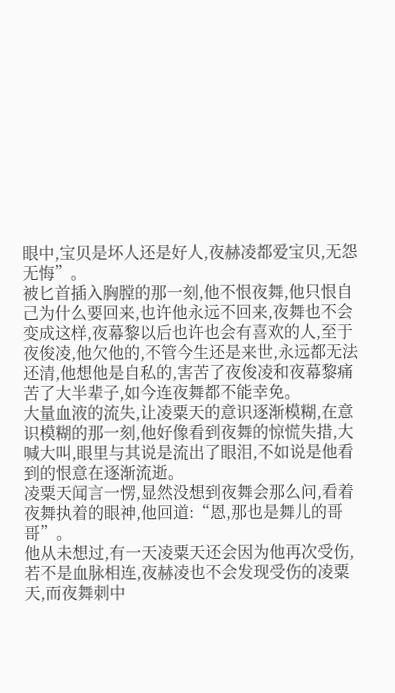眼中,宝贝是坏人还是好人,夜赫凌都爱宝贝,无怨无悔”。
被匕首插入胸膛的那一刻,他不恨夜舞,他只恨自己为什么要回来,也许他永远不回来,夜舞也不会变成这样,夜幕黎以后也许也会有喜欢的人,至于夜俊凌,他欠他的,不管今生还是来世,永远都无法还清,他想他是自私的,害苦了夜俊凌和夜幕黎痛苦了大半辈子,如今连夜舞都不能幸免。
大量血液的流失,让凌粟天的意识逐渐模糊,在意识模糊的那一刻,他好像看到夜舞的惊慌失措,大喊大叫,眼里与其说是流出了眼泪,不如说是他看到的恨意在逐渐流逝。
凌粟天闻言一愣,显然没想到夜舞会那么问,看着夜舞执着的眼神,他回道:“恩,那也是舞儿的哥哥”。
他从未想过,有一天凌粟天还会因为他再次受伤,若不是血脉相连,夜赫凌也不会发现受伤的凌粟天,而夜舞刺中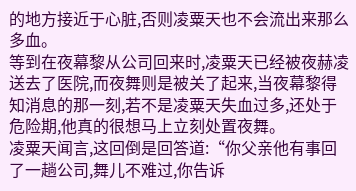的地方接近于心脏,否则凌粟天也不会流出来那么多血。
等到在夜幕黎从公司回来时,凌粟天已经被夜赫凌送去了医院,而夜舞则是被关了起来,当夜幕黎得知消息的那一刻,若不是凌粟天失血过多,还处于危险期,他真的很想马上立刻处置夜舞。
凌粟天闻言,这回倒是回答道:“你父亲他有事回了一趟公司,舞儿不难过,你告诉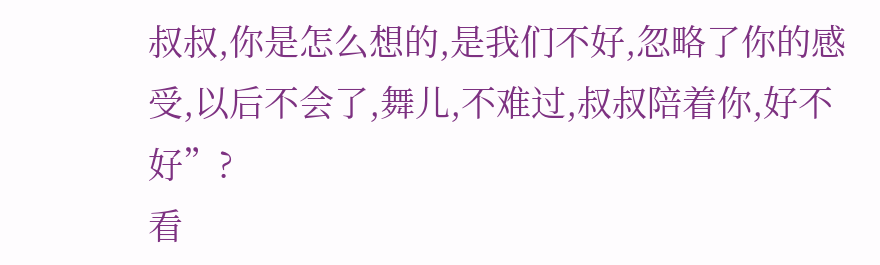叔叔,你是怎么想的,是我们不好,忽略了你的感受,以后不会了,舞儿,不难过,叔叔陪着你,好不好”?
看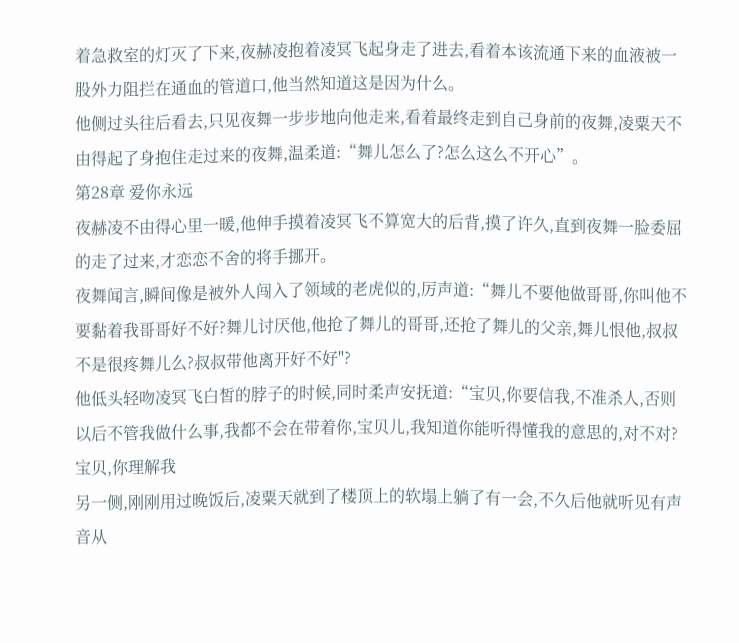着急救室的灯灭了下来,夜赫凌抱着凌冥飞起身走了进去,看着本该流通下来的血液被一股外力阻拦在通血的管道口,他当然知道这是因为什么。
他侧过头往后看去,只见夜舞一步步地向他走来,看着最终走到自己身前的夜舞,凌粟天不由得起了身抱住走过来的夜舞,温柔道:“舞儿怎么了?怎么这么不开心”。
第28章 爱你永远
夜赫凌不由得心里一暖,他伸手摸着凌冥飞不算宽大的后背,摸了许久,直到夜舞一脸委屈的走了过来,才恋恋不舍的将手挪开。
夜舞闻言,瞬间像是被外人闯入了领域的老虎似的,厉声道:“舞儿不要他做哥哥,你叫他不要黏着我哥哥好不好?舞儿讨厌他,他抢了舞儿的哥哥,还抢了舞儿的父亲,舞儿恨他,叔叔不是很疼舞儿么?叔叔带他离开好不好"?
他低头轻吻凌冥飞白皙的脖子的时候,同时柔声安抚道:“宝贝,你要信我,不准杀人,否则以后不管我做什么事,我都不会在带着你,宝贝儿,我知道你能听得懂我的意思的,对不对?宝贝,你理解我
另一侧,刚刚用过晚饭后,凌粟天就到了楼顶上的软塌上躺了有一会,不久后他就听见有声音从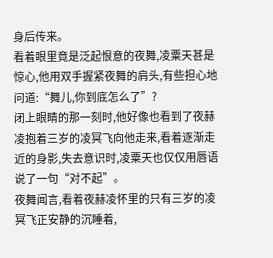身后传来。
看着眼里竟是泛起恨意的夜舞,凌粟天甚是惊心,他用双手握紧夜舞的肩头,有些担心地问道:“舞儿,你到底怎么了”?
闭上眼睛的那一刻时,他好像也看到了夜赫凌抱着三岁的凌冥飞向他走来,看着逐渐走近的身影,失去意识时,凌粟天也仅仅用唇语说了一句“对不起”。
夜舞闻言,看着夜赫凌怀里的只有三岁的凌冥飞正安静的沉睡着,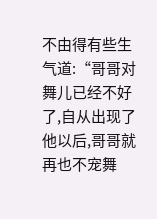不由得有些生气道:“哥哥对舞儿已经不好了,自从出现了他以后,哥哥就再也不宠舞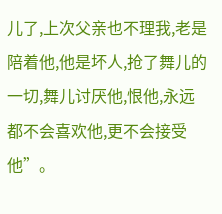儿了,上次父亲也不理我,老是陪着他,他是坏人,抢了舞儿的一切,舞儿讨厌他,恨他,永远都不会喜欢他,更不会接受他”。